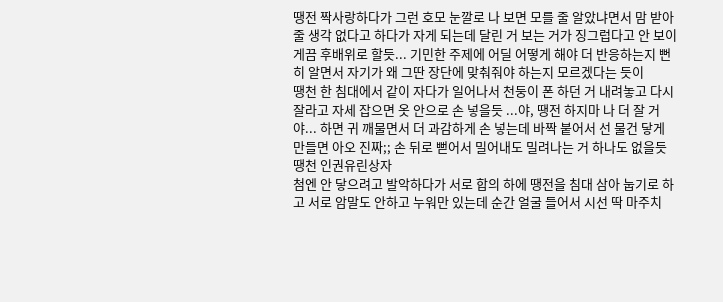땡전 짝사랑하다가 그런 호모 눈깔로 나 보면 모를 줄 알았냐면서 맘 받아줄 생각 없다고 하다가 자게 되는데 달린 거 보는 거가 징그럽다고 안 보이게끔 후배위로 할듯... 기민한 주제에 어딜 어떻게 해야 더 반응하는지 뻔히 알면서 자기가 왜 그딴 장단에 맞춰줘야 하는지 모르겠다는 듯이
땡천 한 침대에서 같이 자다가 일어나서 천둥이 폰 하던 거 내려놓고 다시 잘라고 자세 잡으면 옷 안으로 손 넣을듯 ...야, 땡전 하지마 나 더 잘 거야... 하면 귀 깨물면서 더 과감하게 손 넣는데 바짝 붙어서 선 물건 닿게 만들면 아오 진짜;; 손 뒤로 뻗어서 밀어내도 밀려나는 거 하나도 없을듯
땡천 인권유린상자
첨엔 안 닿으려고 발악하다가 서로 합의 하에 땡전을 침대 삼아 눕기로 하고 서로 암말도 안하고 누워만 있는데 순간 얼굴 들어서 시선 딱 마주치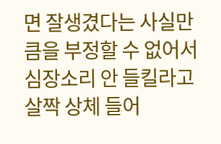면 잘생겼다는 사실만큼을 부정할 수 없어서 심장소리 안 들킬라고 살짝 상체 들어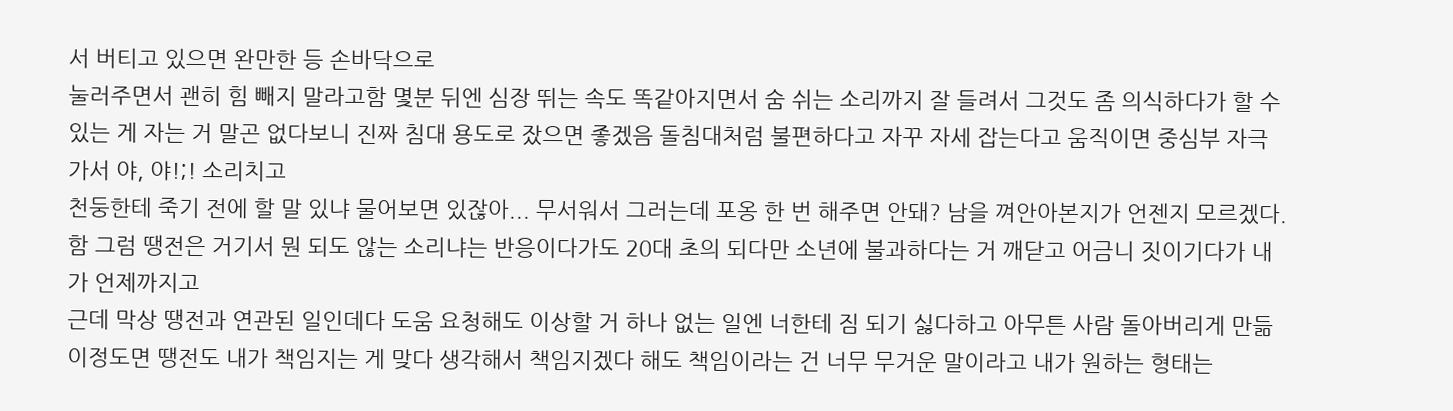서 버티고 있으면 완만한 등 손바닥으로
눌러주면서 괜히 힘 빼지 말라고함 몇분 뒤엔 심장 뛰는 속도 똑같아지면서 숨 쉬는 소리까지 잘 들려서 그것도 좀 의식하다가 할 수 있는 게 자는 거 말곤 없다보니 진짜 침대 용도로 잤으면 좋겠음 돌침대처럼 불편하다고 자꾸 자세 잡는다고 움직이면 중심부 자극 가서 야, 야!;! 소리치고
천둥한테 죽기 전에 할 말 있냐 물어보면 있잖아... 무서워서 그러는데 포옹 한 번 해주면 안돼? 남을 껴안아본지가 언젠지 모르겠다. 함 그럼 땡전은 거기서 뭔 되도 않는 소리냐는 반응이다가도 20대 초의 되다만 소년에 불과하다는 거 깨닫고 어금니 짓이기다가 내가 언제까지고
근데 막상 땡전과 연관된 일인데다 도움 요청해도 이상할 거 하나 없는 일엔 너한테 짐 되기 싫다하고 아무튼 사람 돌아버리게 만듦 이정도면 땡전도 내가 책임지는 게 맞다 생각해서 책임지겠다 해도 책임이라는 건 너무 무거운 말이라고 내가 원하는 형태는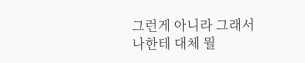그런게 아니라 그래서 나한테 대체 뭘